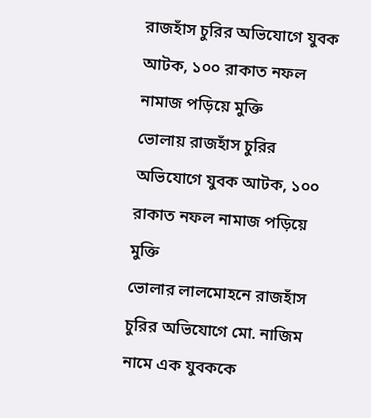রাজহাঁস চুরির অভিযোগে যুবক আটক, ১০০ রাকাত নফল নামাজ পড়িয়ে মুক্তি
ভোলায় রাজহাঁস চুরির অভিযোগে যুবক আটক, ১০০ রাকাত নফল নামাজ পড়িয়ে মুক্তি
ভোলার লালমোহনে রাজহাঁস চুরির অভিযোগে মো. নাজিম নামে এক যুবককে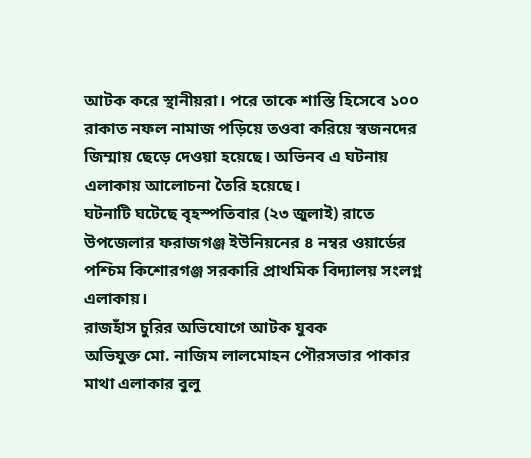আটক করে স্থানীয়রা। পরে তাকে শাস্তি হিসেবে ১০০ রাকাত নফল নামাজ পড়িয়ে তওবা করিয়ে স্বজনদের জিম্মায় ছেড়ে দেওয়া হয়েছে। অভিনব এ ঘটনায় এলাকায় আলোচনা তৈরি হয়েছে।
ঘটনাটি ঘটেছে বৃহস্পতিবার (২৩ জুলাই) রাতে উপজেলার ফরাজগঞ্জ ইউনিয়নের ৪ নম্বর ওয়ার্ডের পশ্চিম কিশোরগঞ্জ সরকারি প্রাথমিক বিদ্যালয় সংলগ্ন এলাকায়।
রাজহাঁস চুরির অভিযোগে আটক যুবক
অভিযুক্ত মো. নাজিম লালমোহন পৌরসভার পাকার মাথা এলাকার বুলু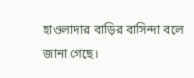হাওলাদার বাড়ির বাসিন্দা বলে জানা গেছে।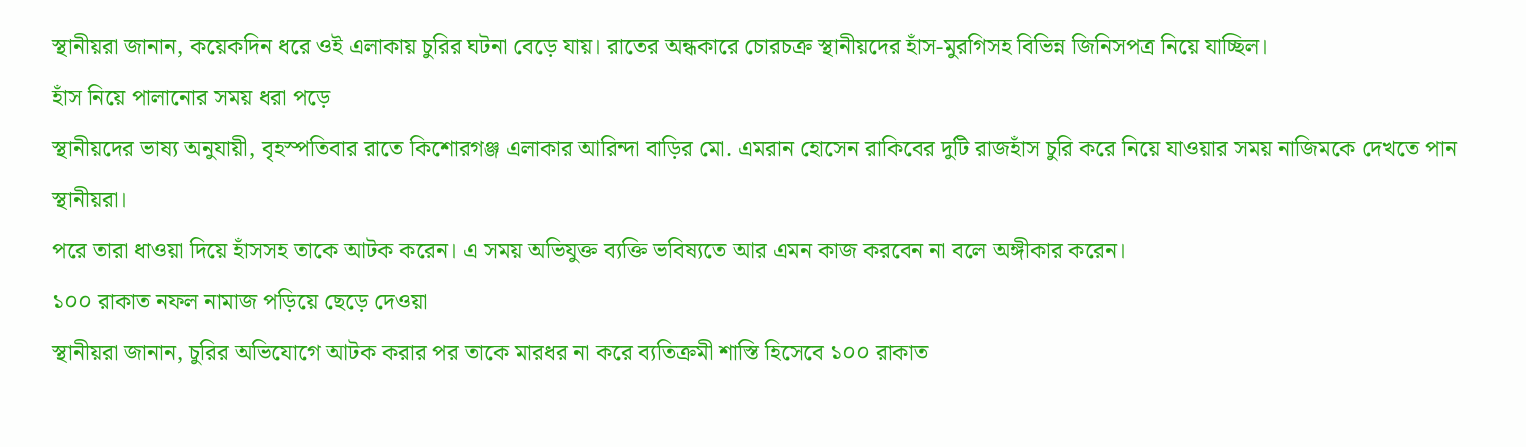স্থানীয়রা জানান, কয়েকদিন ধরে ওই এলাকায় চুরির ঘটনা বেড়ে যায়। রাতের অন্ধকারে চোরচক্র স্থানীয়দের হাঁস-মুরগিসহ বিভিন্ন জিনিসপত্র নিয়ে যাচ্ছিল।
হাঁস নিয়ে পালানোর সময় ধরা পড়ে
স্থানীয়দের ভাষ্য অনুযায়ী, বৃহস্পতিবার রাতে কিশোরগঞ্জ এলাকার আরিন্দা বাড়ির মো. এমরান হোসেন রাকিবের দুটি রাজহাঁস চুরি করে নিয়ে যাওয়ার সময় নাজিমকে দেখতে পান স্থানীয়রা।
পরে তারা ধাওয়া দিয়ে হাঁসসহ তাকে আটক করেন। এ সময় অভিযুক্ত ব্যক্তি ভবিষ্যতে আর এমন কাজ করবেন না বলে অঙ্গীকার করেন।
১০০ রাকাত নফল নামাজ পড়িয়ে ছেড়ে দেওয়া
স্থানীয়রা জানান, চুরির অভিযোগে আটক করার পর তাকে মারধর না করে ব্যতিক্রমী শাস্তি হিসেবে ১০০ রাকাত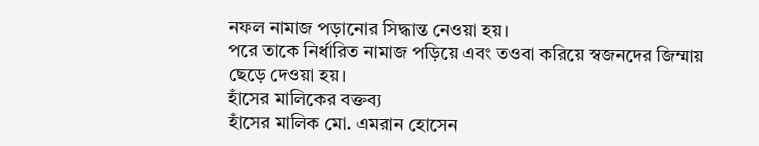নফল নামাজ পড়ানোর সিদ্ধান্ত নেওয়া হয়।
পরে তাকে নির্ধারিত নামাজ পড়িয়ে এবং তওবা করিয়ে স্বজনদের জিম্মায় ছেড়ে দেওয়া হয়।
হাঁসের মালিকের বক্তব্য
হাঁসের মালিক মো. এমরান হোসেন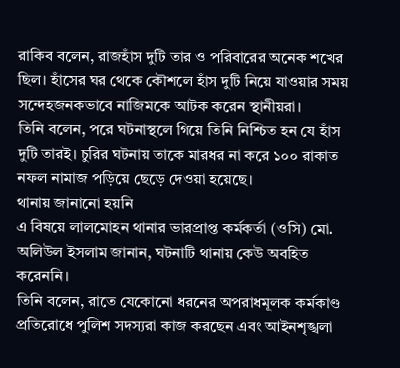রাকিব বলেন, রাজহাঁস দুটি তার ও পরিবারের অনেক শখের ছিল। হাঁসের ঘর থেকে কৌশলে হাঁস দুটি নিয়ে যাওয়ার সময় সন্দেহজনকভাবে নাজিমকে আটক করেন স্থানীয়রা।
তিনি বলেন, পরে ঘটনাস্থলে গিয়ে তিনি নিশ্চিত হন যে হাঁস দুটি তারই। চুরির ঘটনায় তাকে মারধর না করে ১০০ রাকাত নফল নামাজ পড়িয়ে ছেড়ে দেওয়া হয়েছে।
থানায় জানানো হয়নি
এ বিষয়ে লালমোহন থানার ভারপ্রাপ্ত কর্মকর্তা (ওসি) মো. অলিউল ইসলাম জানান, ঘটনাটি থানায় কেউ অবহিত করেননি।
তিনি বলেন, রাতে যেকোনো ধরনের অপরাধমূলক কর্মকাণ্ড প্রতিরোধে পুলিশ সদস্যরা কাজ করছেন এবং আইনশৃঙ্খলা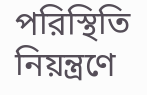পরিস্থিতি নিয়ন্ত্রণে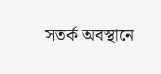সতর্ক অবস্থানে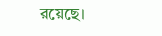রয়েছে।